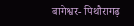बागेश्वर- पिथौरागढ़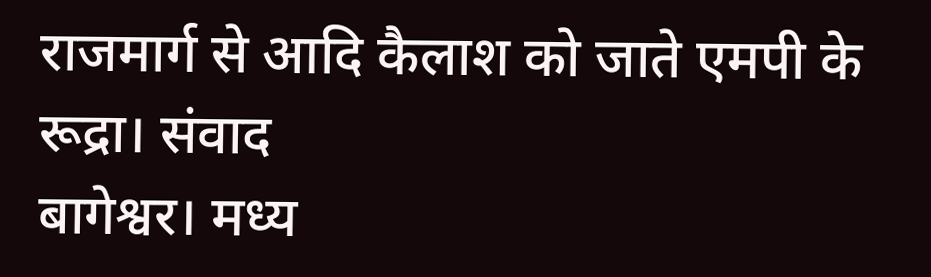राजमार्ग से आदि कैलाश को जाते एमपी के रूद्रा। संवाद
बागेश्वर। मध्य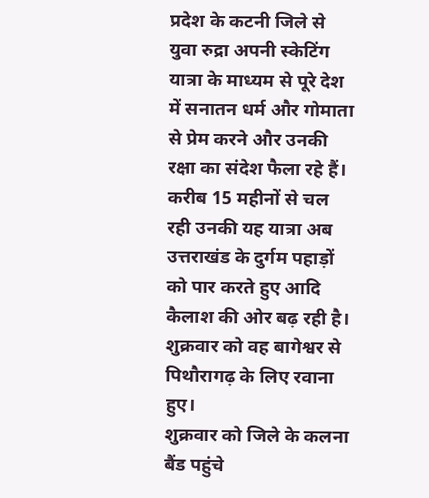प्रदेश के कटनी जिले से युवा रुद्रा अपनी स्केटिंग यात्रा के माध्यम से पूरे देश में सनातन धर्म और गोमाता से प्रेम करने और उनकी रक्षा का संदेश फैला रहे हैं। करीब 15 महीनों से चल रही उनकी यह यात्रा अब उत्तराखंड के दुर्गम पहाड़ों को पार करते हुए आदि कैलाश की ओर बढ़ रही है। शुक्रवार को वह बागेश्वर से पिथौरागढ़ के लिए रवाना हुए।
शुक्रवार को जिले के कलना बैंड पहुंचे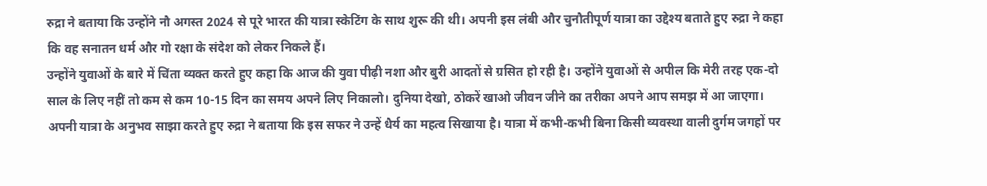रुद्रा ने बताया कि उन्होंने नौ अगस्त 2024 से पूरे भारत की यात्रा स्केटिंग के साथ शुरू की थी। अपनी इस लंबी और चुनौतीपूर्ण यात्रा का उद्देश्य बताते हुए रुद्रा ने कहा कि वह सनातन धर्म और गो रक्षा के संदेश को लेकर निकले हैं।
उन्होंने युवाओं के बारे में चिंता व्यक्त करते हुए कहा कि आज की युवा पीढ़ी नशा और बुरी आदतों से ग्रसित हो रही है। उन्होंने युवाओं से अपील कि मेरी तरह एक-दो साल के लिए नहीं तो कम से कम 10-15 दिन का समय अपने लिए निकालो। दुनिया देखो, ठोकरें खाओ जीवन जीने का तरीका अपने आप समझ में आ जाएगा।
अपनी यात्रा के अनुभव साझा करते हुए रुद्रा ने बताया कि इस सफर ने उन्हें धैर्य का महत्व सिखाया है। यात्रा में कभी-कभी बिना किसी व्यवस्था वाली दुर्गम जगहों पर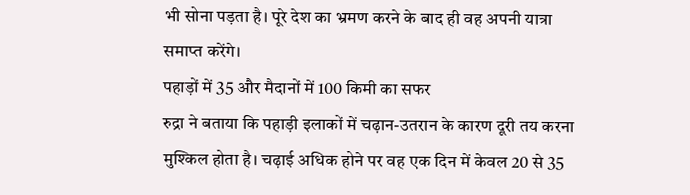भी सोना पड़ता है। पूरे देश का भ्रमण करने के बाद ही वह अपनी यात्रा समाप्त करेंगे।
पहाड़ों में 35 और मैदानों में 100 किमी का सफर
रुद्रा ने बताया कि पहाड़ी इलाकों में चढ़ान-उतरान के कारण दूरी तय करना मुश्किल होता है। चढ़ाई अधिक होने पर वह एक दिन में केवल 20 से 35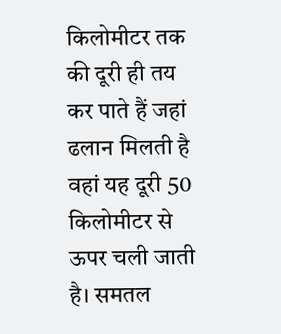किलोमीटर तक की दूरी ही तय कर पाते हैं जहां ढलान मिलती है वहां यह दूरी 50 किलोमीटर से ऊपर चली जाती है। समतल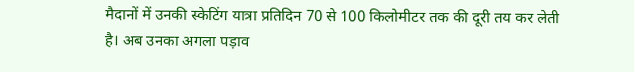मैदानों में उनकी स्केटिंग यात्रा प्रतिदिन 70 से 100 किलोमीटर तक की दूरी तय कर लेती है। अब उनका अगला पड़ाव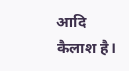आदि कैलाश है।